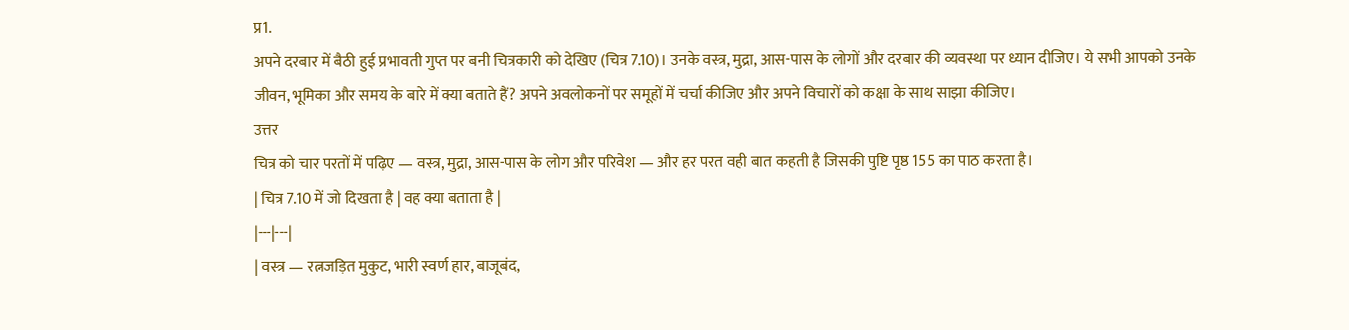प्र1.
अपने दरबार में बैठी हुई प्रभावती गुप्त पर बनी चित्रकारी को देखिए (चित्र 7.10)। उनके वस्त्र, मुद्रा, आस-पास के लोगों और दरबार की व्यवस्था पर ध्यान दीजिए। ये सभी आपको उनके जीवन, भूमिका और समय के बारे में क्या बताते हैं? अपने अवलोकनों पर समूहों में चर्चा कीजिए और अपने विचारों को कक्षा के साथ साझा कीजिए।
उत्तर
चित्र को चार परतों में पढ़िए — वस्त्र, मुद्रा, आस-पास के लोग और परिवेश — और हर परत वही बात कहती है जिसकी पुष्टि पृष्ठ 155 का पाठ करता है।
| चित्र 7.10 में जो दिखता है | वह क्या बताता है |
|---|---|
| वस्त्र — रत्नजड़ित मुकुट, भारी स्वर्ण हार, बाजूबंद,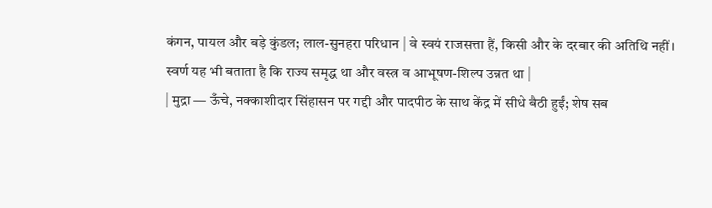कंगन, पायल और बड़े कुंडल; लाल-सुनहरा परिधान | वे स्वयं राजसत्ता हैं, किसी और के दरबार की अतिथि नहीं। स्वर्ण यह भी बताता है कि राज्य समृद्ध था और वस्त्र व आभूषण-शिल्प उन्नत था |
| मुद्रा — ऊँचे, नक्काशीदार सिंहासन पर गद्दी और पादपीठ के साथ केंद्र में सीधे बैठी हुईं; शेष सब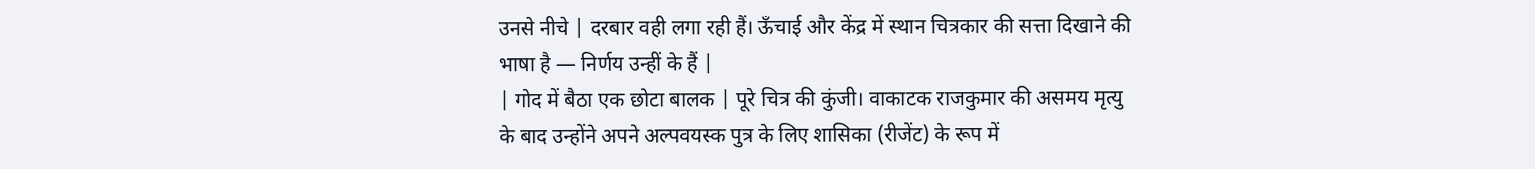उनसे नीचे | दरबार वही लगा रही हैं। ऊँचाई और केंद्र में स्थान चित्रकार की सत्ता दिखाने की भाषा है — निर्णय उन्हीं के हैं |
| गोद में बैठा एक छोटा बालक | पूरे चित्र की कुंजी। वाकाटक राजकुमार की असमय मृत्यु के बाद उन्होंने अपने अल्पवयस्क पुत्र के लिए शासिका (रीजेंट) के रूप में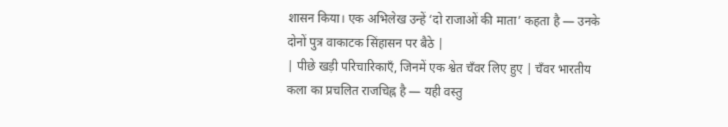शासन किया। एक अभिलेख उन्हें ‘दो राजाओं की माता’ कहता है — उनके दोनों पुत्र वाकाटक सिंहासन पर बैठे |
| पीछे खड़ी परिचारिकाएँ, जिनमें एक श्वेत चँवर लिए हुए | चँवर भारतीय कला का प्रचलित राजचिह्न है — यही वस्तु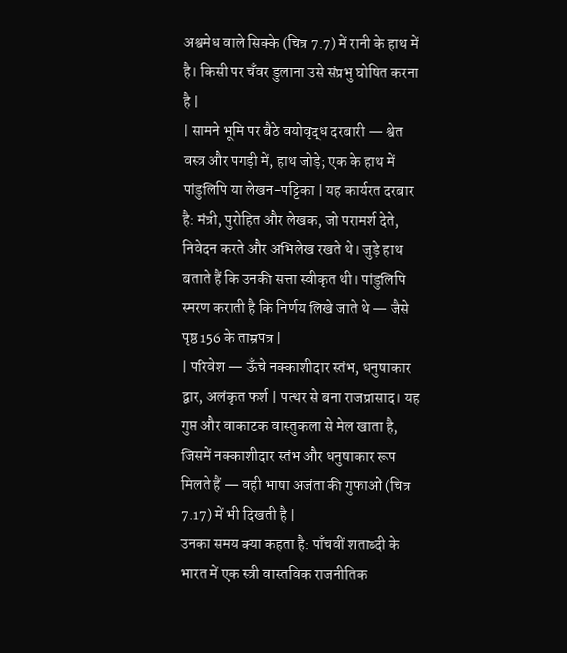अश्वमेध वाले सिक्के (चित्र 7.7) में रानी के हाथ में है। किसी पर चँवर डुलाना उसे संप्रभु घोषित करना है |
| सामने भूमि पर बैठे वयोवृद्ध दरबारी — श्वेत वस्त्र और पगड़ी में, हाथ जोड़े; एक के हाथ में पांडुलिपि या लेखन-पट्टिका | यह कार्यरत दरबार है: मंत्री, पुरोहित और लेखक, जो परामर्श देते, निवेदन करते और अभिलेख रखते थे। जुड़े हाथ बताते हैं कि उनकी सत्ता स्वीकृत थी। पांडुलिपि स्मरण कराती है कि निर्णय लिखे जाते थे — जैसे पृष्ठ 156 के ताम्रपत्र |
| परिवेश — ऊँचे नक्काशीदार स्तंभ, धनुषाकार द्वार, अलंकृत फर्श | पत्थर से बना राजप्रासाद। यह गुप्त और वाकाटक वास्तुकला से मेल खाता है, जिसमें नक्काशीदार स्तंभ और धनुषाकार रूप मिलते हैं — वही भाषा अजंता की गुफाओं (चित्र 7.17) में भी दिखती है |
उनका समय क्या कहता है: पाँचवीं शताब्दी के भारत में एक स्त्री वास्तविक राजनीतिक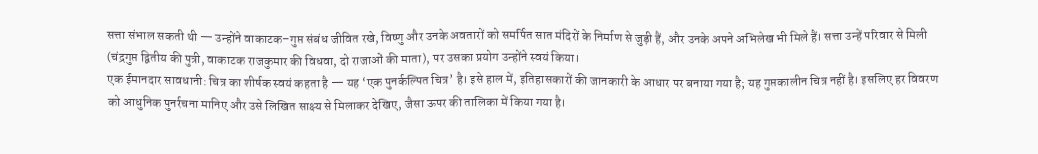सत्ता संभाल सकती थी — उन्होंने वाकाटक–गुप्त संबंध जीवित रखे, विष्णु और उनके अवतारों को समर्पित सात मंदिरों के निर्माण से जुड़ी हैं, और उनके अपने अभिलेख भी मिले हैं। सत्ता उन्हें परिवार से मिली (चंद्रगुप्त द्वितीय की पुत्री, वाकाटक राजकुमार की विधवा, दो राजाओं की माता), पर उसका प्रयोग उन्होंने स्वयं किया।
एक ईमानदार सावधानी: चित्र का शीर्षक स्वयं कहता है — यह ‘एक पुनर्कल्पित चित्र’ है। इसे हाल में, इतिहासकारों की जानकारी के आधार पर बनाया गया है; यह गुप्तकालीन चित्र नहीं है। इसलिए हर विवरण को आधुनिक पुनर्रचना मानिए और उसे लिखित साक्ष्य से मिलाकर देखिए, जैसा ऊपर की तालिका में किया गया है।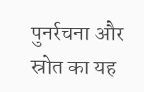पुनर्रचना और स्रोत का यह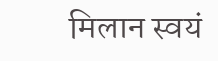मिलान स्वयं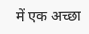में एक अच्छा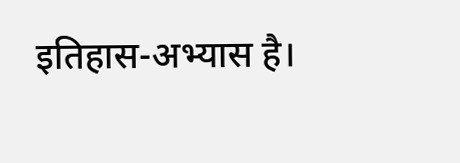इतिहास-अभ्यास है।